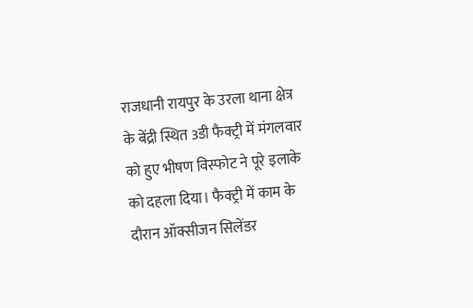राजधानी रायपुर के उरला थाना क्षेत्र के बेंद्री स्थित 3डी फैक्ट्री में मंगलवार को हुए भीषण विस्फोट ने पूरे इलाके को दहला दिया। फैक्ट्री में काम के दौरान ऑक्सीजन सिलेंडर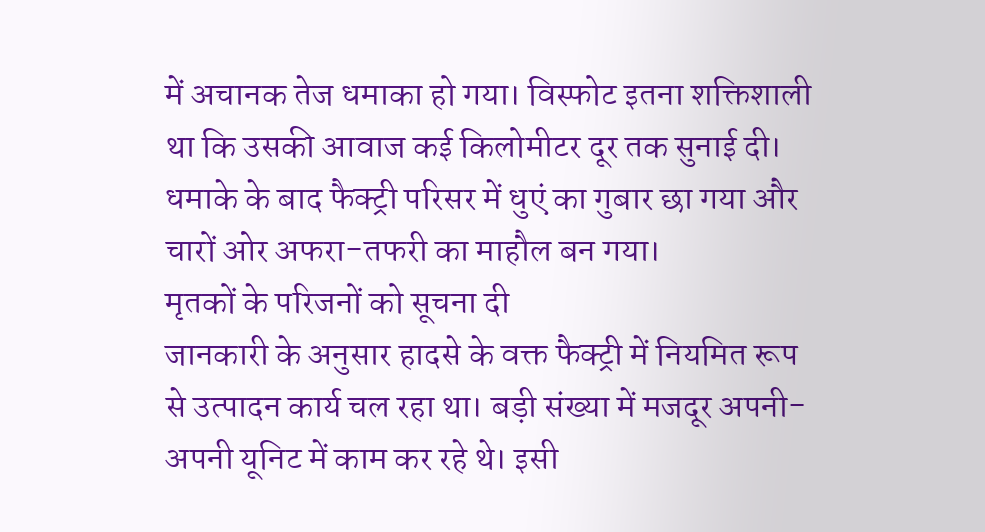में अचानक तेज धमाका हो गया। विस्फोट इतना शक्तिशाली था कि उसकी आवाज कई किलोमीटर दूर तक सुनाई दी। धमाके के बाद फैक्ट्री परिसर में धुएं का गुबार छा गया और चारों ओर अफरा-तफरी का माहौल बन गया।
मृतकों के परिजनों को सूचना दी
जानकारी के अनुसार हादसे के वक्त फैक्ट्री में नियमित रूप से उत्पादन कार्य चल रहा था। बड़ी संख्या में मजदूर अपनी-अपनी यूनिट में काम कर रहे थे। इसी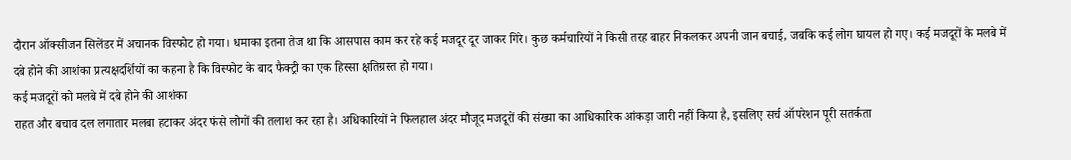दौरान ऑक्सीजन सिलेंडर में अचानक विस्फोट हो गया। धमाका इतना तेज था कि आसपास काम कर रहे कई मजदूर दूर जाकर गिरे। कुछ कर्मचारियों ने किसी तरह बाहर निकलकर अपनी जान बचाई, जबकि कई लोग घायल हो गए। कई मजदूरों के मलबे में दबे होने की आशंका प्रत्यक्षदर्शियों का कहना है कि विस्फोट के बाद फैक्ट्री का एक हिस्सा क्षतिग्रस्त हो गया।
कई मजदूरों को मलबे में दबे होने की आशंका
राहत और बचाव दल लगातार मलबा हटाकर अंदर फंसे लोगों की तलाश कर रहा है। अधिकारियों ने फिलहाल अंदर मौजूद मजदूरों की संख्या का आधिकारिक आंकड़ा जारी नहीं किया है, इसलिए सर्च ऑपरेशन पूरी सतर्कता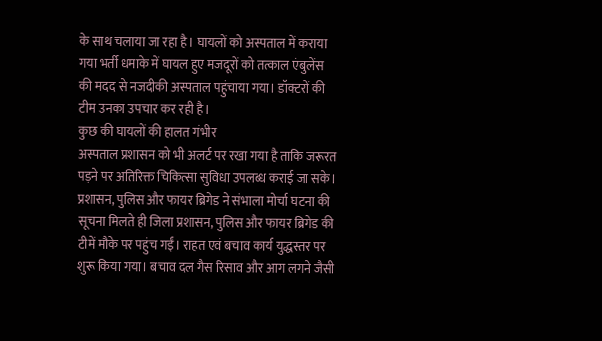के साथ चलाया जा रहा है। घायलों को अस्पताल में कराया गया भर्ती धमाके में घायल हुए मजदूरों को तत्काल एंबुलेंस की मदद से नजदीकी अस्पताल पहुंचाया गया। डॉक्टरों की टीम उनका उपचार कर रही है।
कुछ की घायलों की हालत गंभीर
अस्पताल प्रशासन को भी अलर्ट पर रखा गया है ताकि जरूरत पड़ने पर अतिरिक्त चिकित्सा सुविधा उपलब्ध कराई जा सके। प्रशासन, पुलिस और फायर ब्रिगेड ने संभाला मोर्चा घटना की सूचना मिलते ही जिला प्रशासन, पुलिस और फायर ब्रिगेड की टीमें मौके पर पहुंच गईं। राहत एवं बचाव कार्य युद्धस्तर पर शुरू किया गया। बचाव दल गैस रिसाव और आग लगने जैसी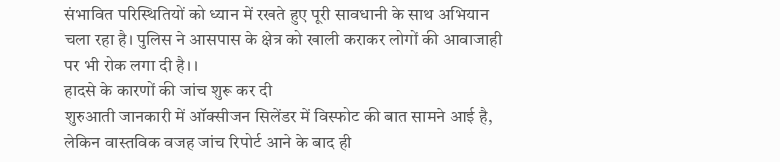संभावित परिस्थितियों को ध्यान में रखते हुए पूरी सावधानी के साथ अभियान चला रहा है। पुलिस ने आसपास के क्षेत्र को खाली कराकर लोगों की आवाजाही पर भी रोक लगा दी है। ।
हादसे के कारणों की जांच शुरू कर दी
शुरुआती जानकारी में ऑक्सीजन सिलेंडर में विस्फोट की बात सामने आई है, लेकिन वास्तविक वजह जांच रिपोर्ट आने के बाद ही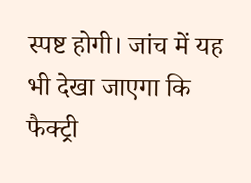स्पष्ट होगी। जांच में यह भी देखा जाएगा कि फैक्ट्री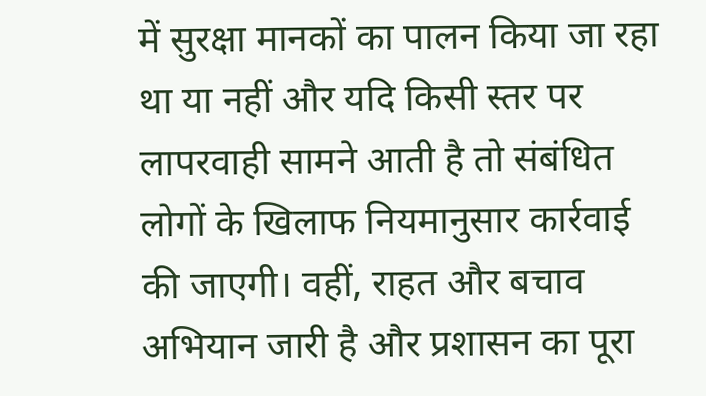में सुरक्षा मानकों का पालन किया जा रहा था या नहीं और यदि किसी स्तर पर लापरवाही सामने आती है तो संबंधित लोगों के खिलाफ नियमानुसार कार्रवाई की जाएगी। वहीं, राहत और बचाव अभियान जारी है और प्रशासन का पूरा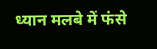ध्यान मलबे में फंसे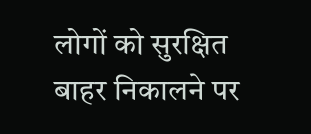लोगों को सुरक्षित बाहर निकालने पर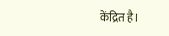केंद्रित है।